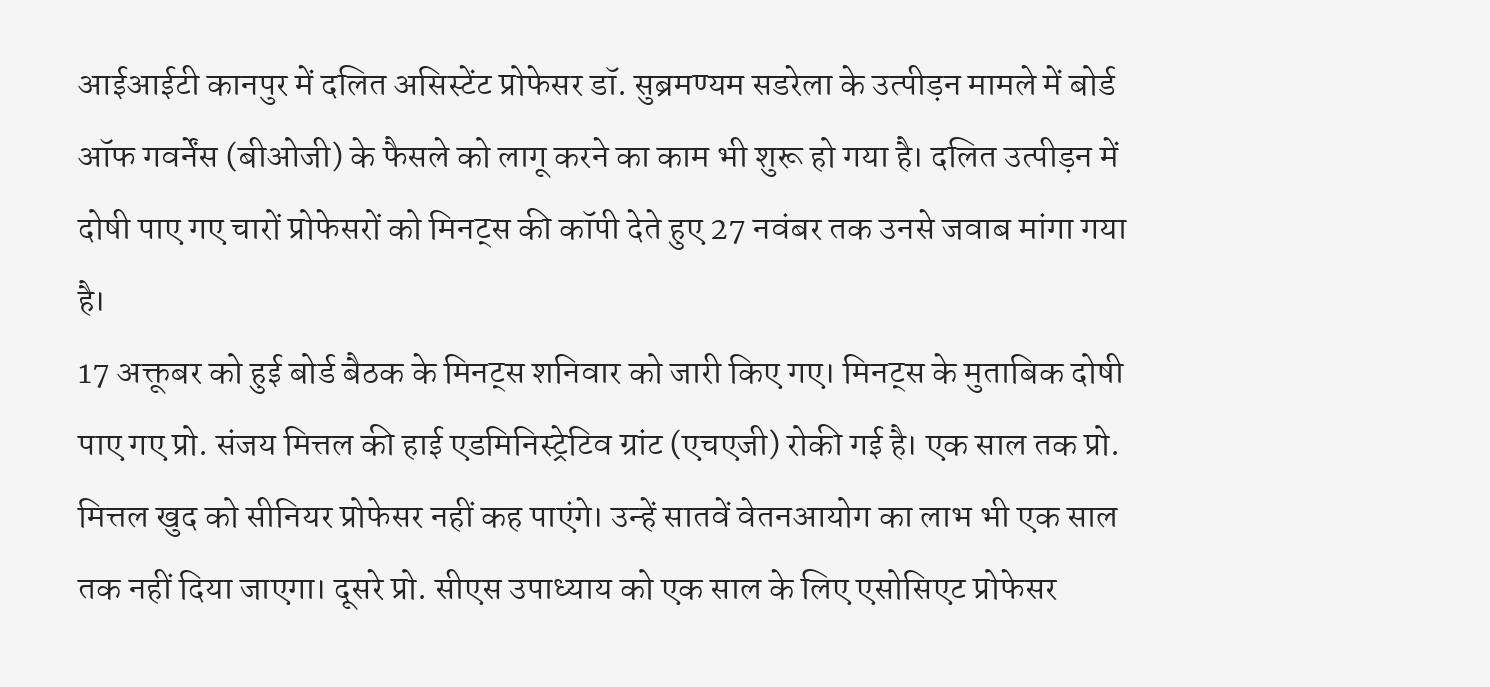आईआईटी कानपुर में दलित असिस्टेंट प्रोफेसर डॉ. सुब्रमण्यम सडरेला के उत्पीड़न मामले में बोर्ड ऑफ गवर्नेंस (बीओजी) के फैसले को लागू करने का काम भी शुरू हो गया है। दलित उत्पीड़न में दोषी पाए गए चारों प्रोफेसरों को मिनट्स की कॉपी देते हुए 27 नवंबर तक उनसे जवाब मांगा गया है।
17 अक्तूबर को हुई बोर्ड बैठक के मिनट्स शनिवार को जारी किए गए। मिनट्स के मुताबिक दोषी पाए गए प्रो. संजय मित्तल की हाई एडमिनिस्ट्रेटिव ग्रांट (एचएजी) रोकी गई है। एक साल तक प्रो. मित्तल खुद को सीनियर प्रोफेसर नहीं कह पाएंगे। उन्हें सातवें वेतनआयोग का लाभ भी एक साल तक नहीं दिया जाएगा। दूसरे प्रो. सीएस उपाध्याय को एक साल के लिए एसोसिएट प्रोफेसर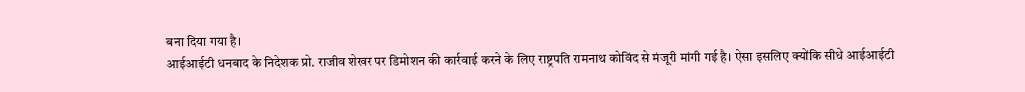बना दिया गया है।
आईआईटी धनबाद के निदेशक प्रो. राजीव शेखर पर डिमोशन की कार्रवाई करने के लिए राष्ट्रपति रामनाथ कोविंद से मंजूरी मांगी गई है। ऐसा इसलिए क्योंकि सीधे आईआईटी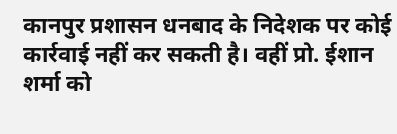कानपुर प्रशासन धनबाद के निदेशक पर कोई कार्रवाई नहीं कर सकती है। वहीं प्रो. ईशान शर्मा को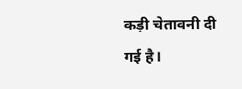कड़ी चेतावनी दी गई है।